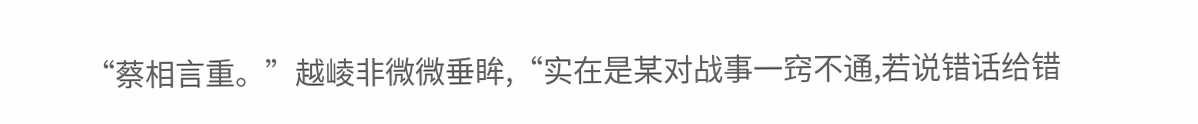“蔡相言重。”越崚非微微垂眸,“实在是某对战事一窍不通,若说错话给错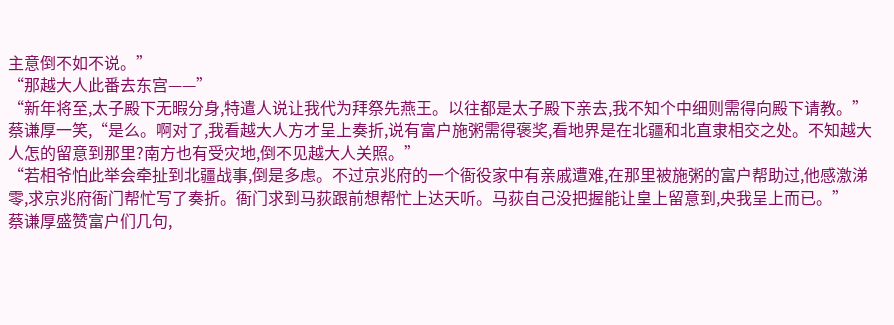主意倒不如不说。”
“那越大人此番去东宫——”
“新年将至,太子殿下无暇分身,特遣人说让我代为拜祭先燕王。以往都是太子殿下亲去,我不知个中细则需得向殿下请教。”
蔡谦厚一笑,“是么。啊对了,我看越大人方才呈上奏折,说有富户施粥需得褒奖,看地界是在北疆和北直隶相交之处。不知越大人怎的留意到那里?南方也有受灾地,倒不见越大人关照。”
“若相爷怕此举会牵扯到北疆战事,倒是多虑。不过京兆府的一个衙役家中有亲戚遭难,在那里被施粥的富户帮助过,他感激涕零,求京兆府衙门帮忙写了奏折。衙门求到马荻跟前想帮忙上达天听。马荻自己没把握能让皇上留意到,央我呈上而已。”
蔡谦厚盛赞富户们几句,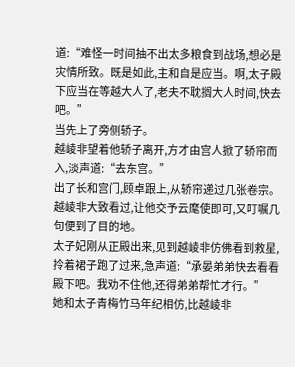道:“难怪一时间抽不出太多粮食到战场,想必是灾情所致。既是如此,主和自是应当。啊,太子殿下应当在等越大人了,老夫不耽搁大人时间,快去吧。”
当先上了旁侧轿子。
越崚非望着他轿子离开,方才由宫人掀了轿帘而入,淡声道:“去东宫。”
出了长和宫门,顾卓跟上,从轿帘递过几张卷宗。越崚非大致看过,让他交予云麾使即可,又叮嘱几句便到了目的地。
太子妃刚从正殿出来,见到越崚非仿佛看到救星,拎着裙子跑了过来,急声道:“承晏弟弟快去看看殿下吧。我劝不住他,还得弟弟帮忙才行。”
她和太子青梅竹马年纪相仿,比越崚非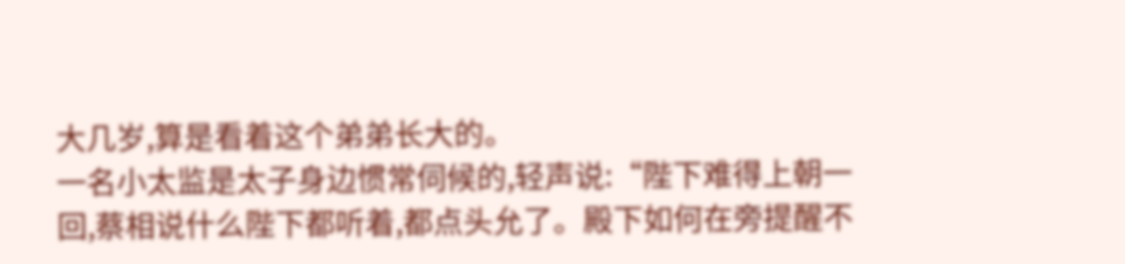大几岁,算是看着这个弟弟长大的。
一名小太监是太子身边惯常伺候的,轻声说:“陛下难得上朝一回,蔡相说什么陛下都听着,都点头允了。殿下如何在旁提醒不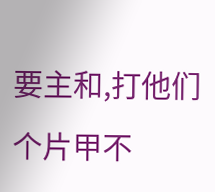要主和,打他们个片甲不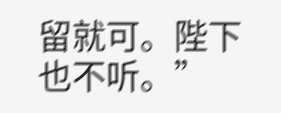留就可。陛下也不听。”